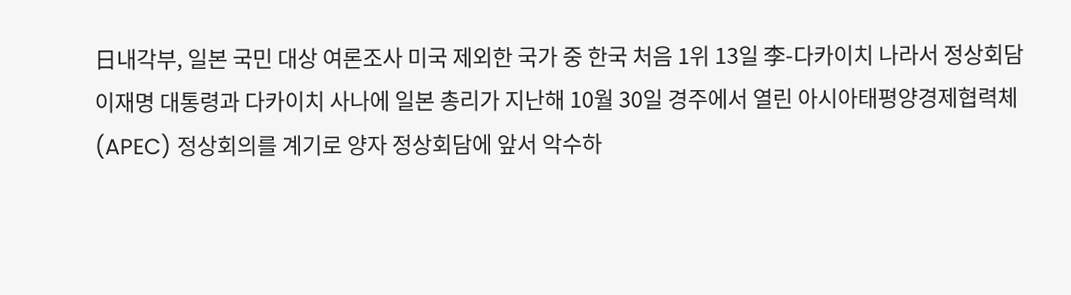日내각부, 일본 국민 대상 여론조사 미국 제외한 국가 중 한국 처음 1위 13일 李-다카이치 나라서 정상회담
이재명 대통령과 다카이치 사나에 일본 총리가 지난해 10월 30일 경주에서 열린 아시아태평양경제협력체(APEC) 정상회의를 계기로 양자 정상회담에 앞서 악수하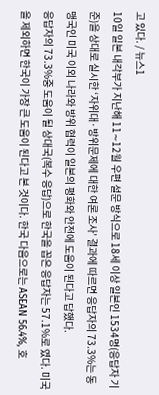고 있다. / 뉴스1
10일 일본 내각부가 지난해 11∼12월 우편 설문 방식으로 18세 이상 일본인 1534명(응답자 기준)을 상대로 실시한 ‘자위대·방위문제에 대한 여론 조사’ 결과에 따르면 응답자의 73.3%는 동맹국인 미국 이외 나라와 방위 협력이 일본의 평화와 안전에 도움이 된다고 답했다.
응답자의 73.3%중 도움이 될 상대국(복수 응답)으로 한국을 꼽은 응답자는 57.1%로 였다. 미국을 제외하면 한국이 가장 큰 도움이 된다고 본 것이다. 한국 다음으로는 ASEAN 56.4%, 호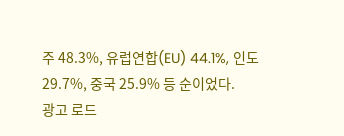주 48.3%, 유럽연합(EU) 44.1%, 인도 29.7%, 중국 25.9% 등 순이었다.
광고 로드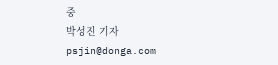중
박성진 기자 psjin@donga.com